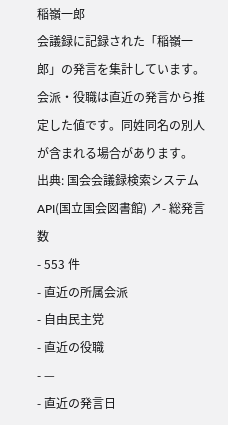稲嶺一郎
会議録に記録された「稲嶺一郎」の発言を集計しています。会派・役職は直近の発言から推定した値です。同姓同名の別人が含まれる場合があります。
出典: 国会会議録検索システム API(国立国会図書館) ↗- 総発言数
- 553 件
- 直近の所属会派
- 自由民主党
- 直近の役職
- —
- 直近の発言日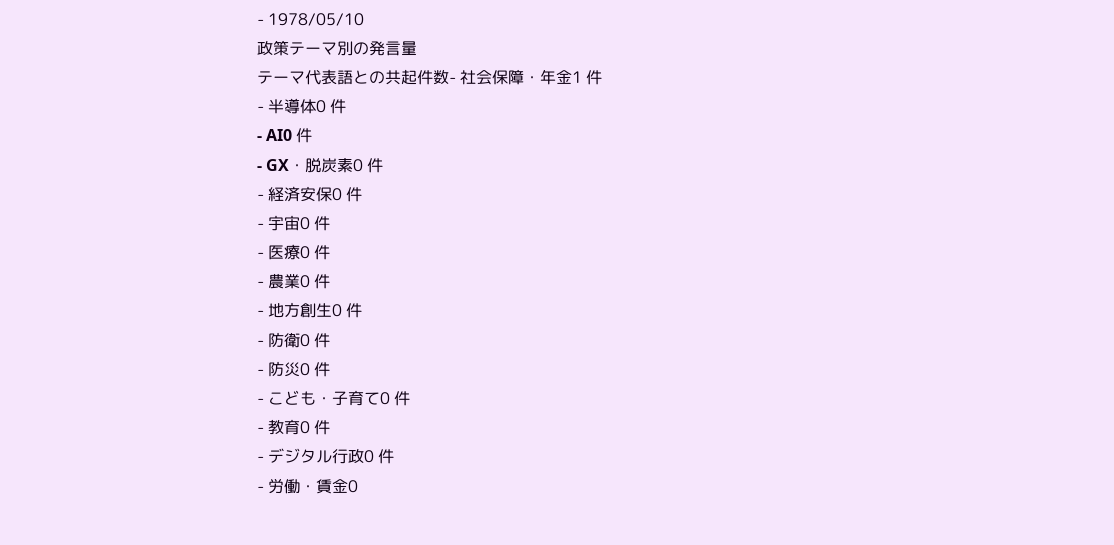- 1978/05/10
政策テーマ別の発言量
テーマ代表語との共起件数- 社会保障・年金1 件
- 半導体0 件
- AI0 件
- GX・脱炭素0 件
- 経済安保0 件
- 宇宙0 件
- 医療0 件
- 農業0 件
- 地方創生0 件
- 防衛0 件
- 防災0 件
- こども・子育て0 件
- 教育0 件
- デジタル行政0 件
- 労働・賃金0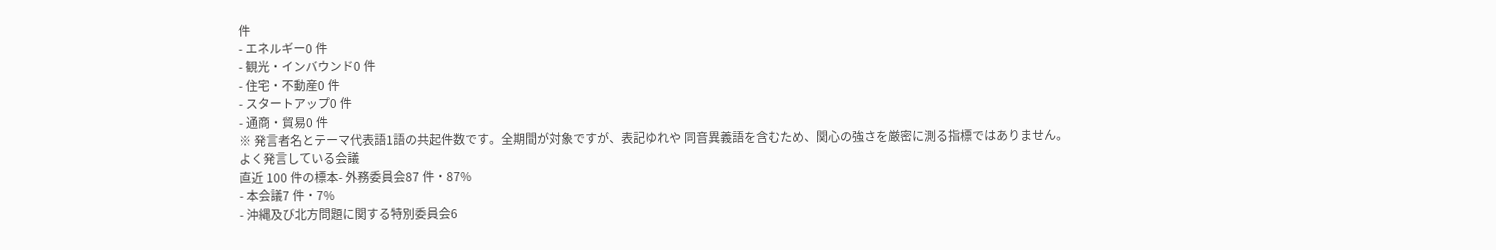件
- エネルギー0 件
- 観光・インバウンド0 件
- 住宅・不動産0 件
- スタートアップ0 件
- 通商・貿易0 件
※ 発言者名とテーマ代表語1語の共起件数です。全期間が対象ですが、表記ゆれや 同音異義語を含むため、関心の強さを厳密に測る指標ではありません。
よく発言している会議
直近 100 件の標本- 外務委員会87 件・87%
- 本会議7 件・7%
- 沖縄及び北方問題に関する特別委員会6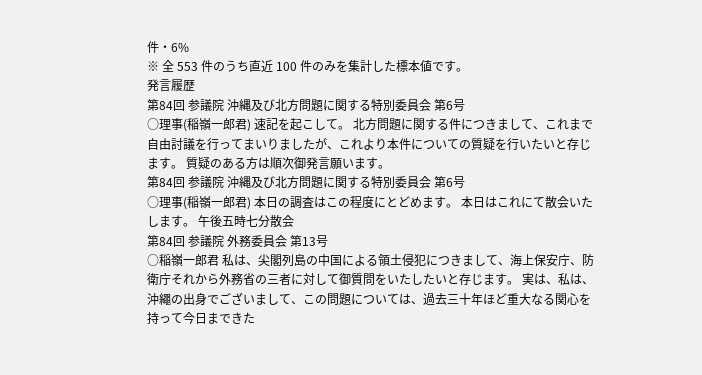件・6%
※ 全 553 件のうち直近 100 件のみを集計した標本値です。
発言履歴
第84回 参議院 沖縄及び北方問題に関する特別委員会 第6号
○理事(稲嶺一郎君) 速記を起こして。 北方問題に関する件につきまして、これまで自由討議を行ってまいりましたが、これより本件についての質疑を行いたいと存じます。 質疑のある方は順次御発言願います。
第84回 参議院 沖縄及び北方問題に関する特別委員会 第6号
○理事(稲嶺一郎君) 本日の調査はこの程度にとどめます。 本日はこれにて散会いたします。 午後五時七分散会
第84回 参議院 外務委員会 第13号
○稲嶺一郎君 私は、尖閣列島の中国による領土侵犯につきまして、海上保安庁、防衛庁それから外務省の三者に対して御質問をいたしたいと存じます。 実は、私は、沖繩の出身でございまして、この問題については、過去三十年ほど重大なる関心を持って今日まできた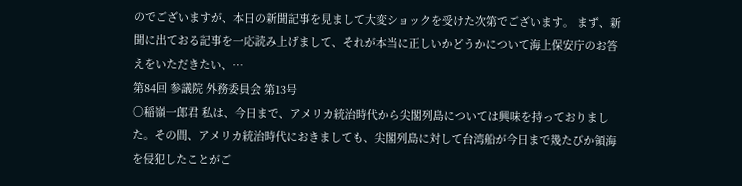のでございますが、本日の新聞記事を見まして大変ショックを受けた次第でございます。 まず、新聞に出ておる記事を一応読み上げまして、それが本当に正しいかどうかについて海上保安庁のお答えをいただきたい、…
第84回 参議院 外務委員会 第13号
○稲嶺一郎君 私は、今日まで、アメリカ統治時代から尖閣列島については興味を持っておりました。その間、アメリカ統治時代におきましても、尖閣列島に対して台湾船が今日まで幾たびか領海を侵犯したことがご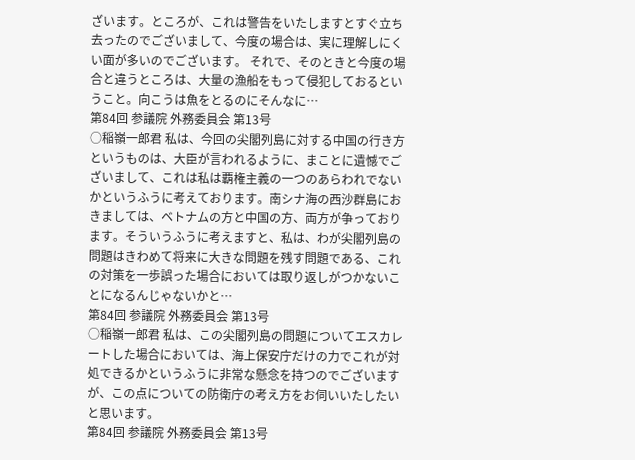ざいます。ところが、これは警告をいたしますとすぐ立ち去ったのでございまして、今度の場合は、実に理解しにくい面が多いのでございます。 それで、そのときと今度の場合と違うところは、大量の漁船をもって侵犯しておるということ。向こうは魚をとるのにそんなに…
第84回 参議院 外務委員会 第13号
○稲嶺一郎君 私は、今回の尖閣列島に対する中国の行き方というものは、大臣が言われるように、まことに遺憾でございまして、これは私は覇権主義の一つのあらわれでないかというふうに考えております。南シナ海の西沙群島におきましては、ベトナムの方と中国の方、両方が争っております。そういうふうに考えますと、私は、わが尖閣列島の問題はきわめて将来に大きな問題を残す問題である、これの対策を一歩誤った場合においては取り返しがつかないことになるんじゃないかと…
第84回 参議院 外務委員会 第13号
○稲嶺一郎君 私は、この尖閣列島の問題についてエスカレートした場合においては、海上保安庁だけの力でこれが対処できるかというふうに非常な懸念を持つのでございますが、この点についての防衛庁の考え方をお伺いいたしたいと思います。
第84回 参議院 外務委員会 第13号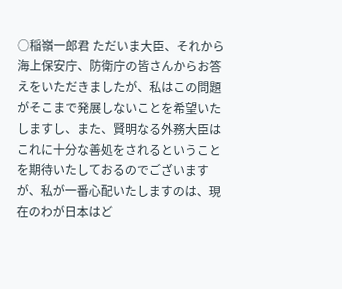○稲嶺一郎君 ただいま大臣、それから海上保安庁、防衛庁の皆さんからお答えをいただきましたが、私はこの問題がそこまで発展しないことを希望いたしますし、また、賢明なる外務大臣はこれに十分な善処をされるということを期待いたしておるのでございますが、私が一番心配いたしますのは、現在のわが日本はど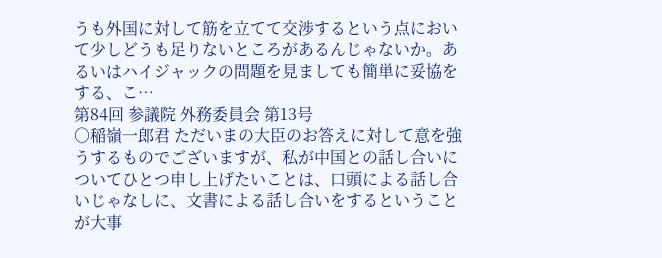うも外国に対して筋を立てて交渉するという点において少しどうも足りないところがあるんじゃないか。あるいはハイジャックの問題を見ましても簡単に妥協をする、こ…
第84回 参議院 外務委員会 第13号
○稲嶺一郎君 ただいまの大臣のお答えに対して意を強うするものでございますが、私が中国との話し合いについてひとつ申し上げたいことは、口頭による話し合いじゃなしに、文書による話し合いをするということが大事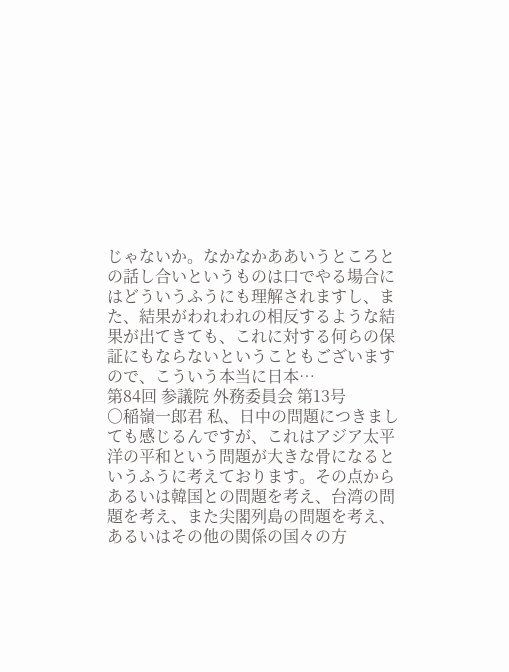じゃないか。なかなかああいうところとの話し合いというものは口でやる場合にはどういうふうにも理解されますし、また、結果がわれわれの相反するような結果が出てきても、これに対する何らの保証にもならないということもございますので、こういう本当に日本…
第84回 参議院 外務委員会 第13号
○稲嶺一郎君 私、日中の問題につきましても感じるんですが、これはアジア太平洋の平和という問題が大きな骨になるというふうに考えております。その点からあるいは韓国との問題を考え、台湾の問題を考え、また尖閣列島の問題を考え、あるいはその他の関係の国々の方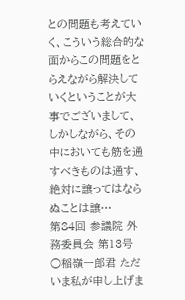との問題も考えていく、こういう総合的な面からこの問題をとらえながら解決していくということが大事でございまして、しかしながら、その中においても筋を通すべきものは通す、絶対に譲ってはならぬことは譲…
第84回 参議院 外務委員会 第13号
○稲嶺一郎君 ただいま私が申し上げま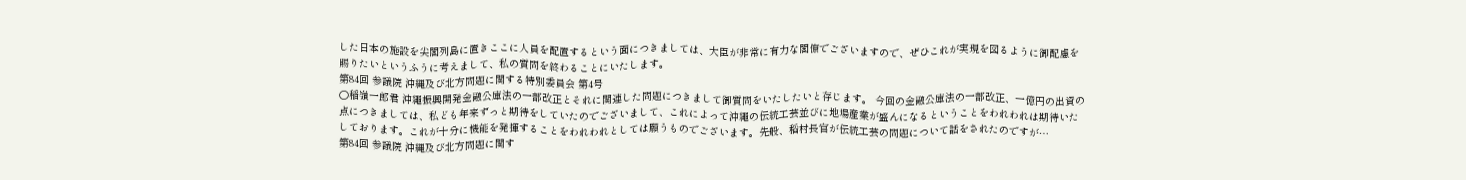した日本の施設を尖閣列島に置きここに人員を配置するという面につきましては、大臣が非常に有力な閣僚でございますので、ぜひこれが実現を図るように御配慮を賜りたいというふうに考えまして、私の質問を終わることにいたします。
第84回 参議院 沖縄及び北方問題に関する特別委員会 第4号
○稲嶺一郎君 沖繩振興開発金融公庫法の一部改正とそれに関連した問題につきまして御質問をいたしたいと存じます。 今回の金融公庫法の一部改正、一億円の出資の点につきましては、私ども年来ずっと期待をしていたのでございまして、これによって沖繩の伝統工芸並びに地場産業が盛んになるということをわれわれは期待いたしております。これが十分に機能を発揮することをわれわれとしては願うものでございます。先般、稻村長官が伝統工芸の問題について話をされたのですが…
第84回 参議院 沖縄及び北方問題に関す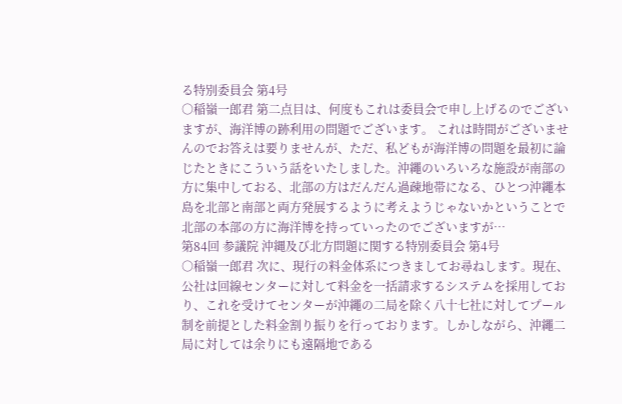る特別委員会 第4号
○稲嶺一郎君 第二点目は、何度もこれは委員会で申し上げるのでございますが、海洋博の跡利用の問題でございます。 これは時間がございませんのでお答えは要りませんが、ただ、私どもが海洋博の問題を最初に論じたときにこういう話をいたしました。沖繩のいろいろな施設が南部の方に集中しておる、北部の方はだんだん過疎地帯になる、ひとつ沖繩本島を北部と南部と両方発展するように考えようじゃないかということで北部の本部の方に海洋博を持っていったのでございますが…
第84回 参議院 沖縄及び北方問題に関する特別委員会 第4号
○稲嶺一郎君 次に、現行の料金体系につきましてお尋ねします。現在、公社は回線センターに対して料金を一括請求するシステムを採用しており、これを受けてセンターが沖繩の二局を除く八十七社に対してプール制を前提とした料金割り振りを行っております。しかしながら、沖繩二局に対しては余りにも遠隔地である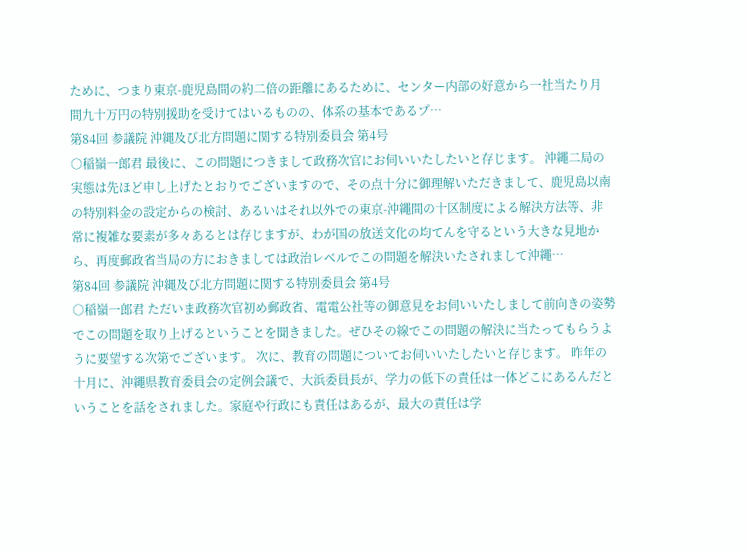ために、つまり東京-鹿児島間の約二倍の距離にあるために、センター内部の好意から一社当たり月間九十万円の特別援助を受けてはいるものの、体系の基本であるプ…
第84回 参議院 沖縄及び北方問題に関する特別委員会 第4号
○稲嶺一郎君 最後に、この問題につきまして政務次官にお伺いいたしたいと存じます。 沖繩二局の実態は先ほど申し上げたとおりでございますので、その点十分に御理解いただきまして、鹿児島以南の特別料金の設定からの検討、あるいはそれ以外での東京-沖繩間の十区制度による解決方法等、非常に複雑な要素が多々あるとは存じますが、わが国の放送文化の均てんを守るという大きな見地から、再度郵政省当局の方におきましては政治レベルでこの問題を解決いたされまして沖繩…
第84回 参議院 沖縄及び北方問題に関する特別委員会 第4号
○稲嶺一郎君 ただいま政務次官初め郵政省、電電公社等の御意見をお伺いいたしまして前向きの姿勢でこの問題を取り上げるということを聞きました。ぜひその線でこの問題の解決に当たってもらうように要望する次第でございます。 次に、教育の問題についてお伺いいたしたいと存じます。 昨年の十月に、沖繩県教育委員会の定例会議で、大浜委員長が、学力の低下の責任は一体どこにあるんだということを話をされました。家庭や行政にも責任はあるが、最大の責任は学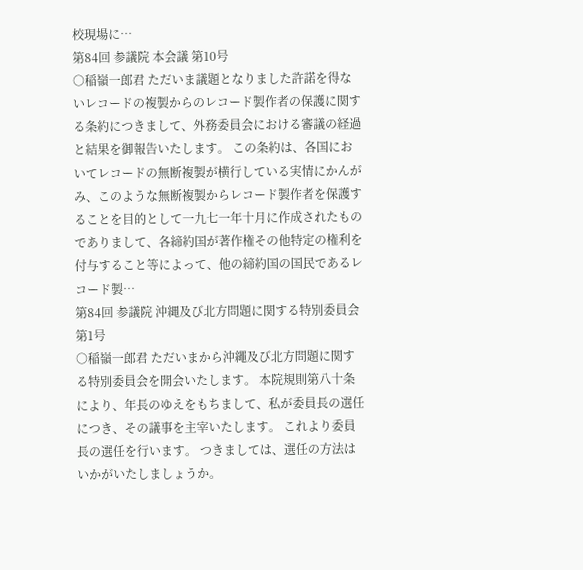校現場に…
第84回 参議院 本会議 第10号
○稲嶺一郎君 ただいま議題となりました許諾を得ないレコードの複製からのレコード製作者の保護に関する条約につきまして、外務委員会における審議の経過と結果を御報告いたします。 この条約は、各国においてレコードの無断複製が横行している実情にかんがみ、このような無断複製からレコード製作者を保護することを目的として一九七一年十月に作成されたものでありまして、各締約国が著作権その他特定の権利を付与すること等によって、他の締約国の国民であるレコード製…
第84回 参議院 沖縄及び北方問題に関する特別委員会 第1号
○稲嶺一郎君 ただいまから沖繩及び北方問題に関する特別委員会を開会いたします。 本院規則第八十条により、年長のゆえをもちまして、私が委員長の選任につき、その議事を主宰いたします。 これより委員長の選任を行います。 つきましては、選任の方法はいかがいたしましょうか。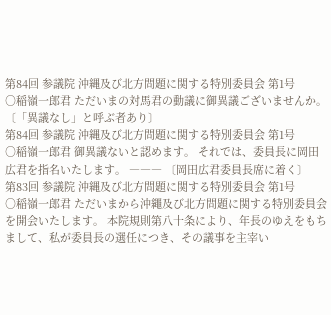第84回 参議院 沖縄及び北方問題に関する特別委員会 第1号
○稲嶺一郎君 ただいまの対馬君の動議に御異議ございませんか。 〔「異議なし」と呼ぶ者あり〕
第84回 参議院 沖縄及び北方問題に関する特別委員会 第1号
○稲嶺一郎君 御異議ないと認めます。 それでは、委員長に岡田広君を指名いたします。 ――― 〔岡田広君委員長席に着く〕
第83回 参議院 沖縄及び北方問題に関する特別委員会 第1号
○稲嶺一郎君 ただいまから沖繩及び北方問題に関する特別委員会を開会いたします。 本院規則第八十条により、年長のゆえをもちまして、私が委員長の選任につき、その議事を主宰い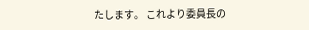たします。 これより委員長の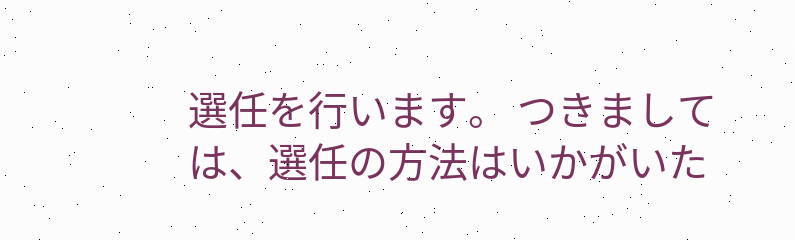選任を行います。 つきましては、選任の方法はいかがいた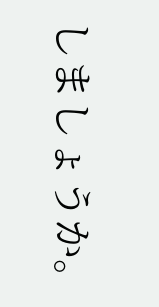しましょうか。